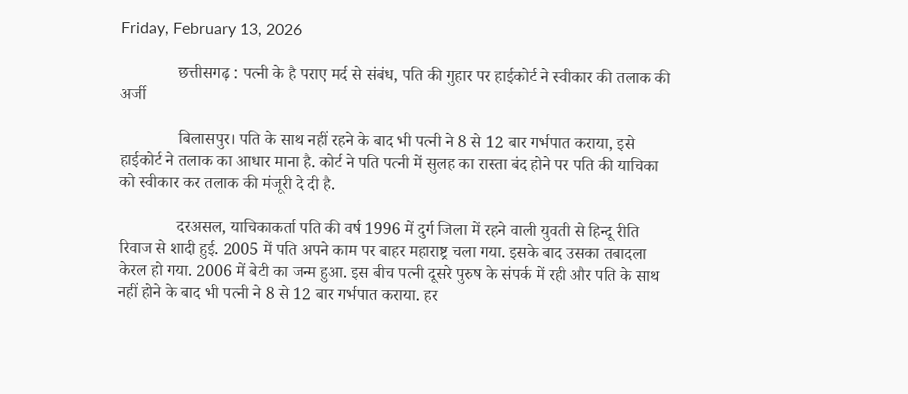Friday, February 13, 2026

              छत्तीसगढ़ : पत्नी के है पराए मर्द से संबंध, पति की गुहार पर हाईकोर्ट ने स्वीकार की तलाक की अर्जी

              बिलासपुर। पति के साथ नहीं रहने के बाद भी पत्नी ने 8 से 12 बार गर्भपात कराया, इसे हाईकोर्ट ने तलाक का आधार माना है. कोर्ट ने पति पत्नी में सुलह का रास्ता बंद होने पर पति की याचिका को स्वीकार कर तलाक की मंजूरी दे दी है.

              दरअसल, याचिकाकर्ता पति की वर्ष 1996 में दुर्ग जिला में रहने वाली युवती से हिन्दू रीति रिवाज से शादी हुई. 2005 में पति अपने काम पर बाहर महाराष्ट्र चला गया. इसके बाद उसका तबादला केरल हो गया. 2006 में बेटी का जन्म हुआ. इस बीच पत्नी दूसरे पुरुष के संपर्क में रही और पति के साथ नहीं होने के बाद भी पत्नी ने 8 से 12 बार गर्भपात कराया. हर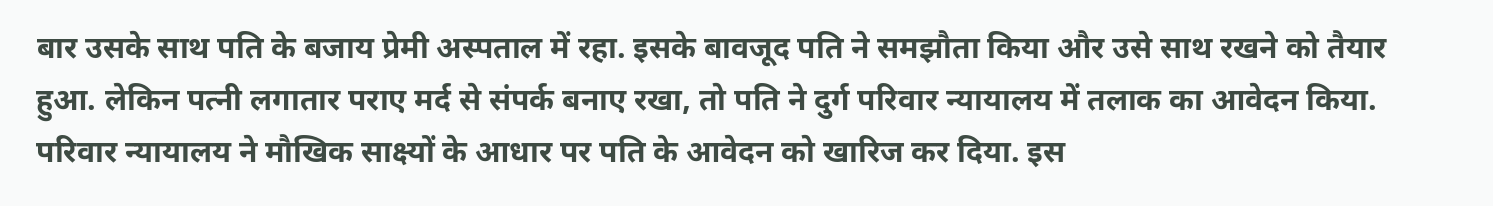बार उसके साथ पति के बजाय प्रेमी अस्पताल में रहा. इसके बावजूद पति ने समझौता किया और उसे साथ रखने को तैयार हुआ. लेकिन पत्नी लगातार पराए मर्द से संपर्क बनाए रखा, तो पति ने दुर्ग परिवार न्यायालय में तलाक का आवेदन किया. परिवार न्यायालय ने मौखिक साक्ष्यों के आधार पर पति के आवेदन को खारिज कर दिया. इस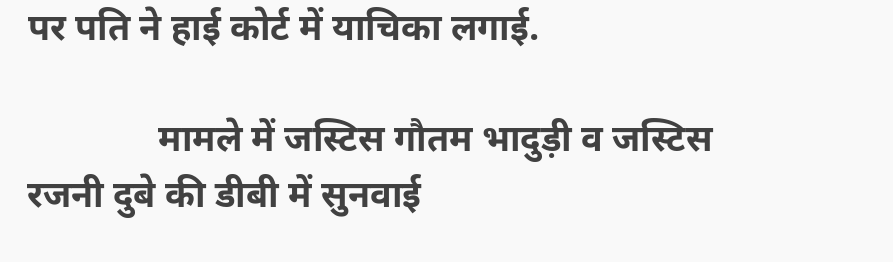पर पति ने हाई कोर्ट में याचिका लगाई.

              मामले में जस्टिस गौतम भादुड़ी व जस्टिस रजनी दुबे की डीबी में सुनवाई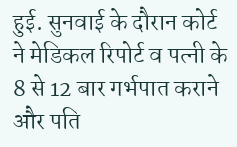हुई. सुनवाई के दौरान कोर्ट ने मेडिकल रिपोर्ट व पत्नी के 8 से 12 बार गर्भपात कराने और पति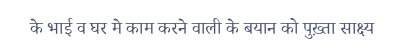के भाई व घर मे काम करने वाली के बयान को पुख़्ता साक्ष्य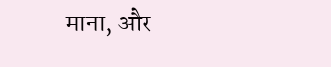माना, और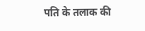पति के तलाक की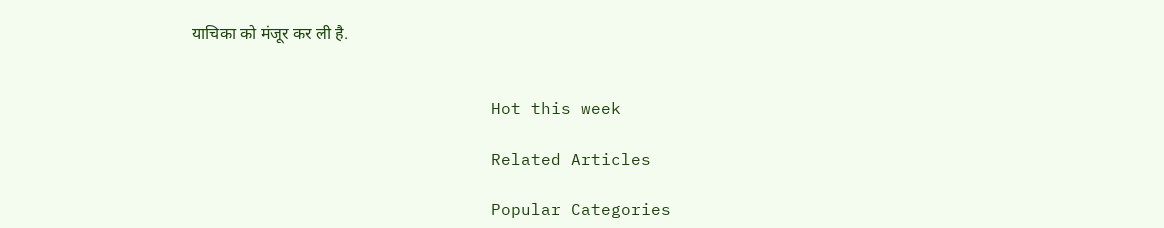याचिका को मंजूर कर ली है.


                              Hot this week

                              Related Articles

                              Popular Categories